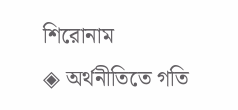শিরোনাম
◈ অর্থনীতিতে গতি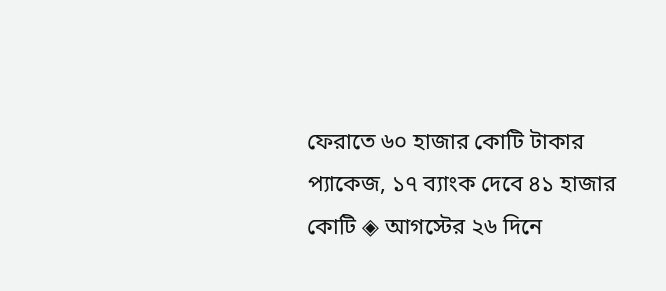ফেরাতে ৬০ হাজার কোটি টাকার প্যাকেজ, ১৭ ব্যাংক দেবে ৪১ হাজার কোটি ◈ আগস্টের ২৬ দিনে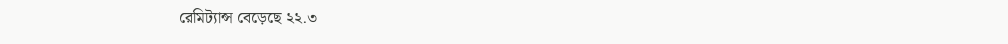রেমিট্যান্স বেড়েছে ২২.৩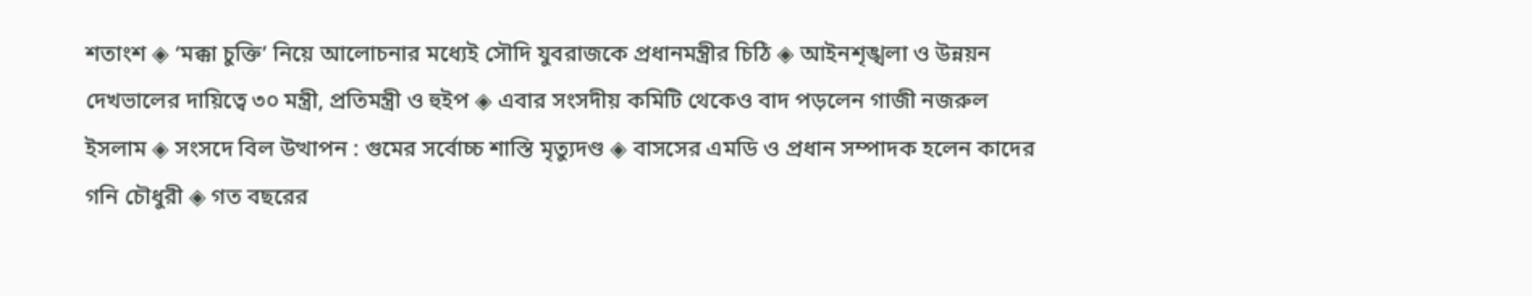শতাংশ ◈ ‘মক্কা চুক্তি’ নিয়ে আলোচনার মধ্যেই সৌদি যুবরাজকে প্রধানমন্ত্রীর চিঠি ◈ আইনশৃঙ্খলা ও উন্নয়ন দেখভালের দায়িত্বে ৩০ মন্ত্রী, প্রতিমন্ত্রী ও হুইপ ◈ এবার সংসদীয় কমিটি থেকেও বাদ পড়লেন গাজী নজরুল ইসলাম ◈ সংসদে বিল উত্থাপন : গুমের সর্বোচ্চ শাস্তি মৃত্যুদণ্ড ◈ বাসসের এমডি ও প্রধান সম্পাদক হলেন কাদের গনি চৌধুরী ◈ গত বছরের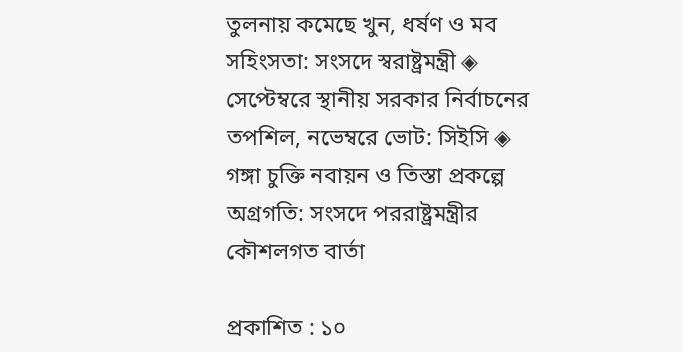তুলনায় কমেছে খুন, ধর্ষণ ও মব সহিংসতা: সংসদে স্বরাষ্ট্রমন্ত্রী ◈ সেপ্টেম্বরে স্থানীয় সরকার নির্বাচনের তপশিল, নভেম্বরে ভোট: সিইসি ◈ গঙ্গা চুক্তি নবায়ন ও তিস্তা প্রকল্পে অগ্রগতি: সংসদে পররাষ্ট্রমন্ত্রীর কৌশলগত বার্তা

প্রকাশিত : ১০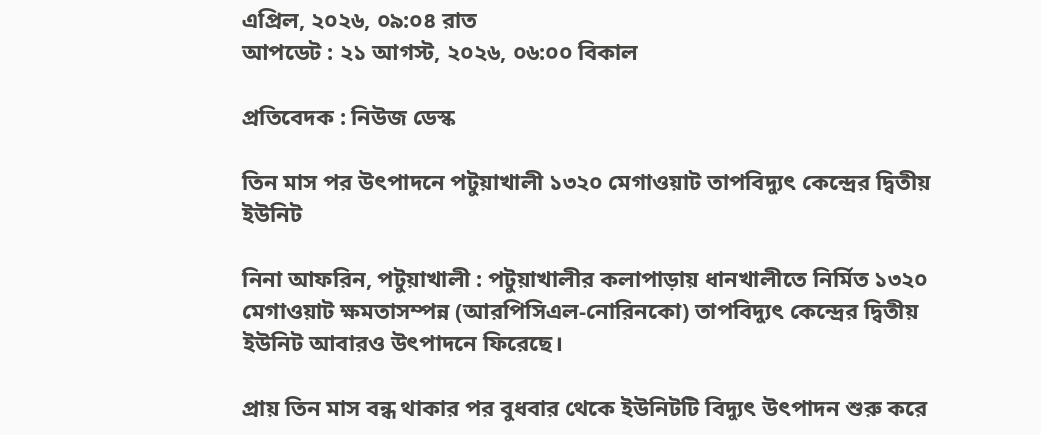এপ্রিল, ২০২৬, ০৯:০৪ রাত
আপডেট : ২১ আগস্ট, ২০২৬, ০৬:০০ বিকাল

প্রতিবেদক : নিউজ ডেস্ক

তিন মাস পর উৎপাদনে পটুয়াখালী ১৩২০ মেগাওয়াট তাপবিদ্যুৎ কেন্দ্রের দ্বিতীয় ইউনিট

নিনা আফরিন, পটুয়াখালী : পটুয়াখালীর কলাপাড়ায় ধানখালীতে নির্মিত ১৩২০ মেগাওয়াট ক্ষমতাসম্পন্ন (আরপিসিএল-নোরিনকো) তাপবিদ্যুৎ কেন্দ্রের দ্বিতীয় ইউনিট আবারও উৎপাদনে ফিরেছে।

প্রায় তিন মাস বন্ধ থাকার পর বুধবার থেকে ইউনিটটি বিদ্যুৎ উৎপাদন শুরু করে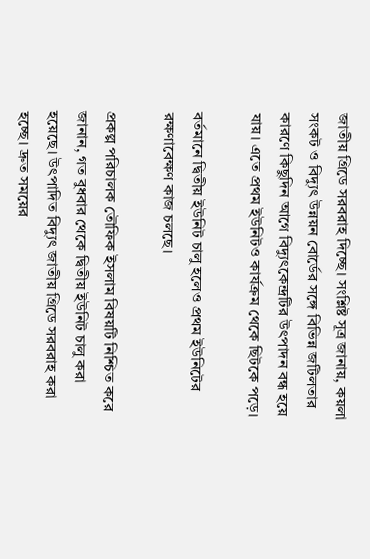জাতীয় গ্রিডে সরবরাহ দিচ্ছে। সংশ্লিষ্ট সূত্র জানায়, কয়লা সংকট ও বিদ্যুৎ উন্নয়ন বোর্ডের সঙ্গে বিভিন্ন জটিলতার কারণে কিছুদিন আগে বিদ্যুৎকেন্দ্রটির উৎপাদন বন্ধ হয়ে যায়। এতে প্রথম ইউনিটও কার্যক্রম থেকে ছিটকে পড়ে।

বর্তমানে দ্বিতীয় ইউনিট চালু হলেও প্রথম ইউনিটের রক্ষণাবেক্ষণ কাজ চলছে।

প্রকল্প পরিচালক তৌফিক ইসলাম বিষয়টি নিশ্চিত করে জানান, গত বুধবার থেকে দ্বিতীয় ইউনিট চালু করা হয়েছে। উৎপাদিত বিদ্যুৎ জাতীয় গ্রিডে সরবরাহ করা হচ্ছে। দ্রুত সময়ের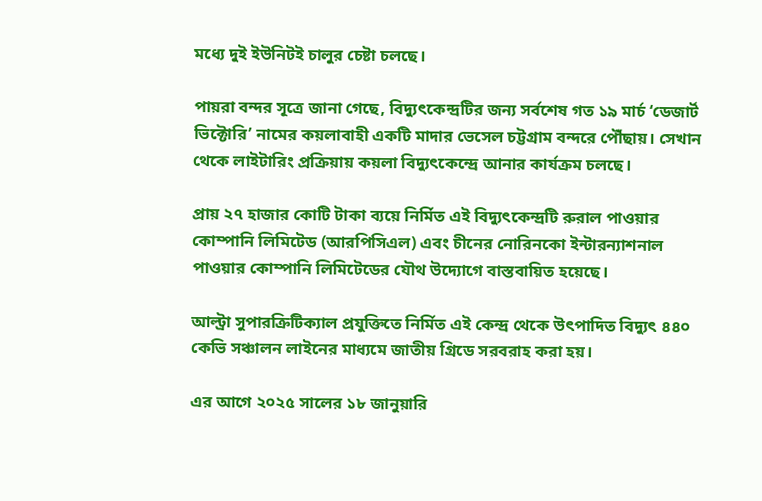মধ্যে দুই ইউনিটই চালুর চেষ্টা চলছে।

পায়রা বন্দর সূত্রে জানা গেছে, বিদ্যুৎকেন্দ্রটির জন্য সর্বশেষ গত ১৯ মার্চ ‘ডেজার্ট ভিক্টোরি’ নামের কয়লাবাহী একটি মাদার ভেসেল চট্টগ্রাম বন্দরে পৌঁছায়। সেখান থেকে লাইটারিং প্রক্রিয়ায় কয়লা বিদ্যুৎকেন্দ্রে আনার কার্যক্রম চলছে।

প্রায় ২৭ হাজার কোটি টাকা ব্যয়ে নির্মিত এই বিদ্যুৎকেন্দ্রটি রুরাল পাওয়ার কোম্পানি লিমিটেড (আরপিসিএল) এবং চীনের নোরিনকো ইন্টারন্যাশনাল পাওয়ার কোম্পানি লিমিটেডের যৌথ উদ্যোগে বাস্তবায়িত হয়েছে।

আল্ট্রা সুপারক্রিটিক্যাল প্রযুক্তিতে নির্মিত এই কেন্দ্র থেকে উৎপাদিত বিদ্যুৎ ৪৪০ কেভি সঞ্চালন লাইনের মাধ্যমে জাতীয় গ্রিডে সরবরাহ করা হয়।

এর আগে ২০২৫ সালের ১৮ জানুয়ারি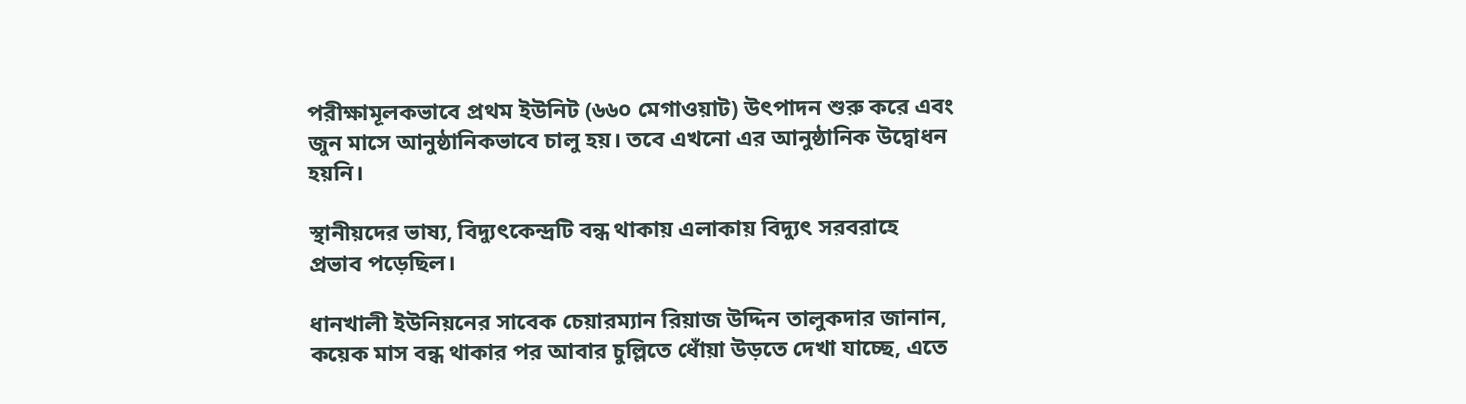পরীক্ষামূলকভাবে প্রথম ইউনিট (৬৬০ মেগাওয়াট) উৎপাদন শুরু করে এবং জুন মাসে আনুষ্ঠানিকভাবে চালু হয়। তবে এখনো এর আনুষ্ঠানিক উদ্বোধন হয়নি।

স্থানীয়দের ভাষ্য, বিদ্যুৎকেন্দ্রটি বন্ধ থাকায় এলাকায় বিদ্যুৎ সরবরাহে প্রভাব পড়েছিল।

ধানখালী ইউনিয়নের সাবেক চেয়ারম্যান রিয়াজ উদ্দিন তালুকদার জানান, কয়েক মাস বন্ধ থাকার পর আবার চুল্লিতে ধোঁয়া উড়তে দেখা যাচ্ছে, এতে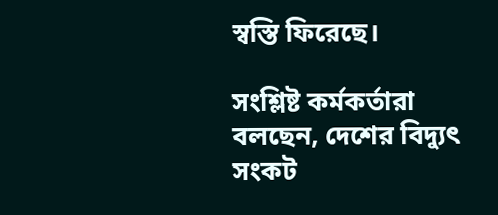স্বস্তি ফিরেছে।

সংশ্লিষ্ট কর্মকর্তারা বলছেন, দেশের বিদ্যুৎ সংকট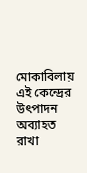মোকাবিলায় এই কেন্দ্রের উৎপাদন অব্যাহত রাখা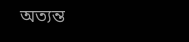অত্যন্ত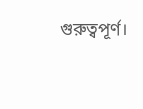গুরুত্বপূর্ণ।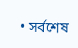• সর্বশেষ